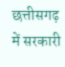छत्तीसगढ़ में सरकारी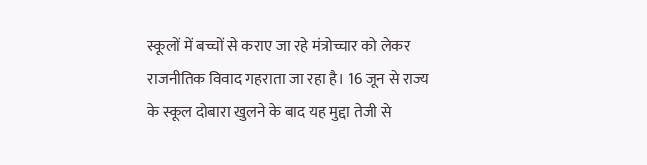स्कूलों में बच्चों से कराए जा रहे मंत्रोच्चार को लेकर राजनीतिक विवाद गहराता जा रहा है। 16 जून से राज्य के स्कूल दोबारा खुलने के बाद यह मुद्दा तेजी से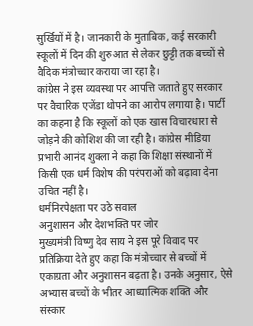सुर्खियों में है। जानकारी के मुताबिक, कई सरकारी स्कूलों में दिन की शुरुआत से लेकर छुट्टी तक बच्चों से वैदिक मंत्रोच्चार कराया जा रहा है।
कांग्रेस ने इस व्यवस्था पर आपत्ति जताते हुए सरकार पर वैचारिक एजेंडा थोपने का आरोप लगाया है। पार्टी का कहना है कि स्कूलों को एक खास विचारधारा से जोड़ने की कोशिश की जा रही है। कांग्रेस मीडिया प्रभारी आनंद शुक्ला ने कहा कि शिक्षा संस्थानों में किसी एक धर्म विशेष की परंपराओं को बढ़ावा देना उचित नहीं है।
धर्मनिरपेक्षता पर उठे सवाल
अनुशासन और देशभक्ति पर जोर
मुख्यमंत्री विष्णु देव साय ने इस पूरे विवाद पर प्रतिक्रिया देते हुए कहा कि मंत्रोच्चार से बच्चों में एकाग्रता और अनुशासन बढ़ता है। उनके अनुसार, ऐसे अभ्यास बच्चों के भीतर आध्यात्मिक शक्ति और संस्कार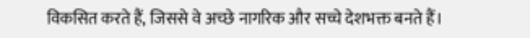विकसित करते हैं, जिससे वे अच्छे नागरिक और सच्चे देशभक्त बनते हैं।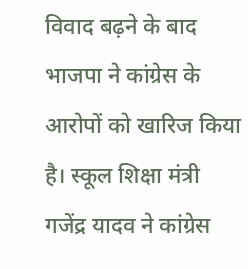विवाद बढ़ने के बाद भाजपा ने कांग्रेस के आरोपों को खारिज किया है। स्कूल शिक्षा मंत्री गजेंद्र यादव ने कांग्रेस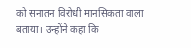को सनातन विरोधी मानसिकता वाला बताया। उन्होंने कहा कि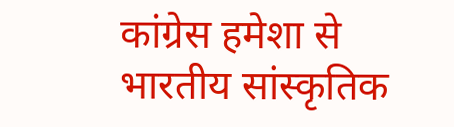कांग्रेस हमेशा से भारतीय सांस्कृतिक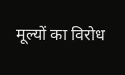मूल्यों का विरोध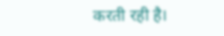करती रही है।